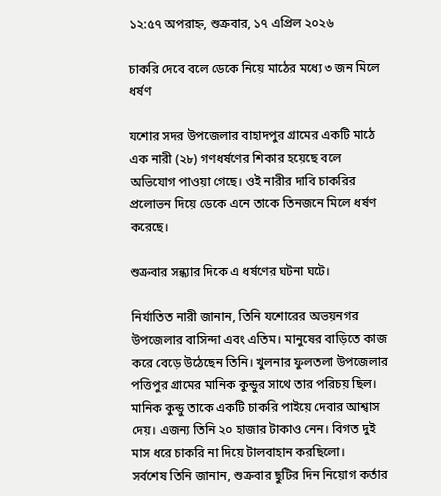১২:৫৭ অপরাহ্ন, শুক্রবার, ১৭ এপ্রিল ২০২৬

চাকরি দেবে বলে ডেকে নিয়ে মাঠের মধ্যে ৩ জন মিলে ধর্ষণ

যশোর সদর উপজেলার বাহাদপুর গ্রামের একটি মাঠে এক নারী (২৮) গণধর্ষণের শিকার হয়েছে বলে অভিযোগ পাওয়া গেছে। ওই নারীর দাবি চাকরির প্রলোভন দিয়ে ডেকে এনে তাকে তিনজনে মিলে ধর্ষণ করেছে।

শুক্রবার সন্ধ্যার দিকে এ ধর্ষণের ঘটনা ঘটে।

নির্যাতিত নারী জানান, তিনি যশোরের অভয়নগর উপজেলার বাসিন্দা এবং এতিম। মানুষের বাড়িতে কাজ করে বেড়ে উঠেছেন তিনি। খুলনার ফুলতলা উপজেলার পত্তিপুর গ্রামের মানিক কুন্ডুর সাথে তার পরিচয় ছিল। মানিক কুন্ডু তাকে একটি চাকরি পাইয়ে দেবার আশ্বাস দেয়। এজন্য তিনি ২০ হাজার টাকাও নেন। বিগত দুই মাস ধরে চাকরি না দিয়ে টালবাহান করছিলো।
সর্বশেষ তিনি জানান, শুক্রবার ছুটির দিন নিয়োগ কর্তার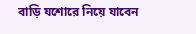বাড়ি যশোরে নিয়ে যাবেন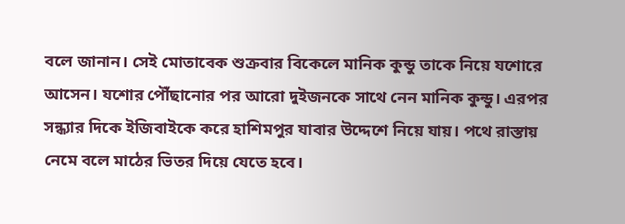বলে জানান। সেই মোতাবেক শুক্রবার বিকেলে মানিক কুন্ডু তাকে নিয়ে যশোরে আসেন। যশোর পৌঁছানোর পর আরো দুইজনকে সাথে নেন মানিক কুন্ডু। এরপর সন্ধ্যার দিকে ইজিবাইকে করে হাশিমপুর যাবার উদ্দেশে নিয়ে যায়। পথে রাস্তায় নেমে বলে মাঠের ভিতর দিয়ে যেতে হবে।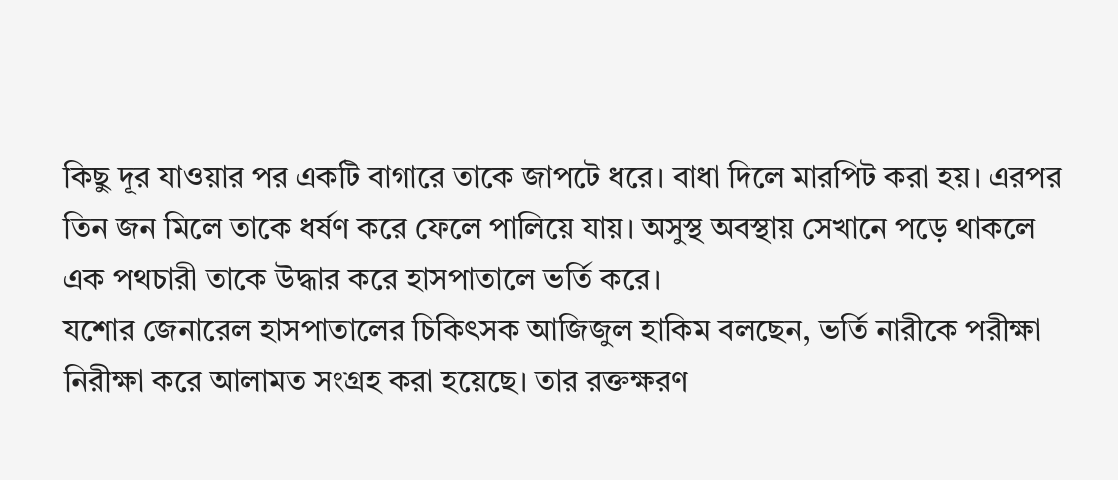কিছু দূর যাওয়ার পর একটি বাগারে তাকে জাপটে ধরে। বাধা দিলে মারপিট করা হয়। এরপর তিন জন মিলে তাকে ধর্ষণ করে ফেলে পালিয়ে যায়। অসুস্থ অবস্থায় সেখানে পড়ে থাকলে এক পথচারী তাকে উদ্ধার করে হাসপাতালে ভর্তি করে।
যশোর জেনারেল হাসপাতালের চিকিৎসক আজিজুল হাকিম বলছেন, ভর্তি নারীকে পরীক্ষা নিরীক্ষা করে আলামত সংগ্রহ করা হয়েছে। তার রক্তক্ষরণ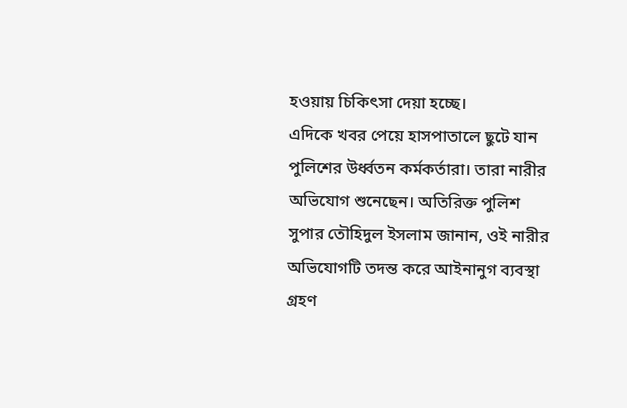হওয়ায় চিকিৎসা দেয়া হচ্ছে।
এদিকে খবর পেয়ে হাসপাতালে ছুটে যান পুলিশের উর্ধ্বতন কর্মকর্তারা। তারা নারীর অভিযোগ শুনেছেন। অতিরিক্ত পুলিশ সুপার তৌহিদুল ইসলাম জানান, ওই নারীর অভিযোগটি তদন্ত করে আইনানুগ ব্যবস্থা গ্রহণ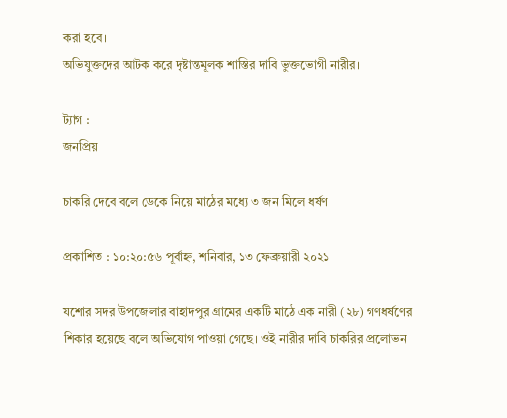করা হবে।
অভিযুক্তদের আটক করে দৃষ্টান্তমূলক শাস্তির দাবি ভুক্তভোগী নারীর।

ট্যাগ :
জনপ্রিয়

চাকরি দেবে বলে ডেকে নিয়ে মাঠের মধ্যে ৩ জন মিলে ধর্ষণ

প্রকাশিত : ১০:২০:৫৬ পূর্বাহ্ন, শনিবার, ১৩ ফেব্রুয়ারী ২০২১

যশোর সদর উপজেলার বাহাদপুর গ্রামের একটি মাঠে এক নারী (২৮) গণধর্ষণের শিকার হয়েছে বলে অভিযোগ পাওয়া গেছে। ওই নারীর দাবি চাকরির প্রলোভন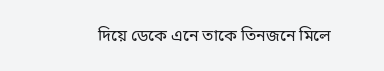দিয়ে ডেকে এনে তাকে তিনজনে মিলে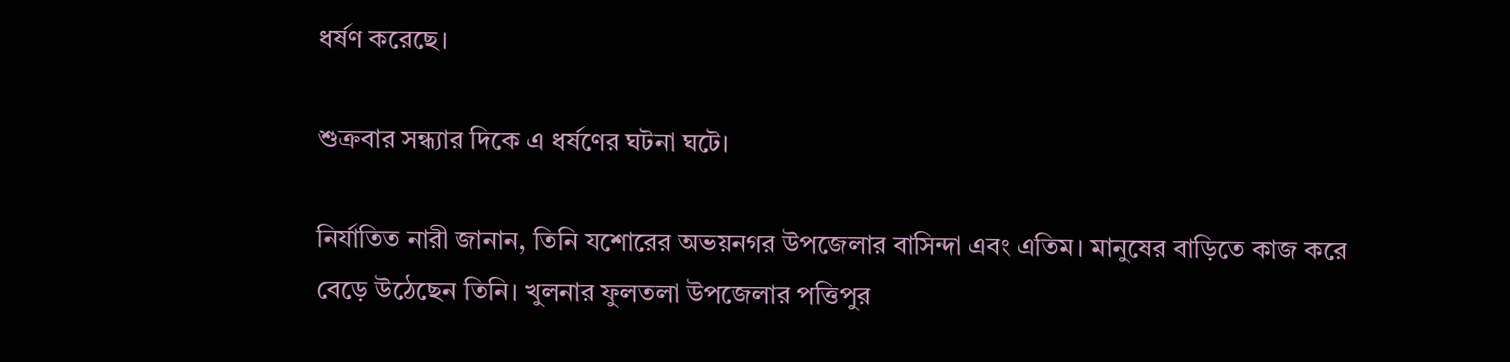ধর্ষণ করেছে।

শুক্রবার সন্ধ্যার দিকে এ ধর্ষণের ঘটনা ঘটে।

নির্যাতিত নারী জানান, তিনি যশোরের অভয়নগর উপজেলার বাসিন্দা এবং এতিম। মানুষের বাড়িতে কাজ করে বেড়ে উঠেছেন তিনি। খুলনার ফুলতলা উপজেলার পত্তিপুর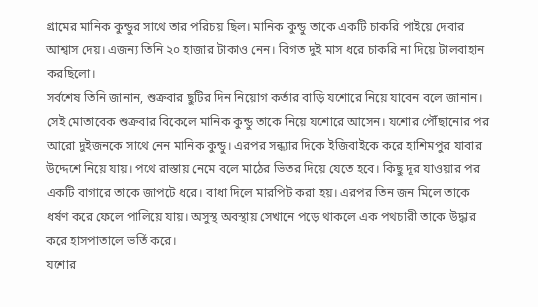গ্রামের মানিক কুন্ডুর সাথে তার পরিচয় ছিল। মানিক কুন্ডু তাকে একটি চাকরি পাইয়ে দেবার আশ্বাস দেয়। এজন্য তিনি ২০ হাজার টাকাও নেন। বিগত দুই মাস ধরে চাকরি না দিয়ে টালবাহান করছিলো।
সর্বশেষ তিনি জানান, শুক্রবার ছুটির দিন নিয়োগ কর্তার বাড়ি যশোরে নিয়ে যাবেন বলে জানান। সেই মোতাবেক শুক্রবার বিকেলে মানিক কুন্ডু তাকে নিয়ে যশোরে আসেন। যশোর পৌঁছানোর পর আরো দুইজনকে সাথে নেন মানিক কুন্ডু। এরপর সন্ধ্যার দিকে ইজিবাইকে করে হাশিমপুর যাবার উদ্দেশে নিয়ে যায়। পথে রাস্তায় নেমে বলে মাঠের ভিতর দিয়ে যেতে হবে। কিছু দূর যাওয়ার পর একটি বাগারে তাকে জাপটে ধরে। বাধা দিলে মারপিট করা হয়। এরপর তিন জন মিলে তাকে ধর্ষণ করে ফেলে পালিয়ে যায়। অসুস্থ অবস্থায় সেখানে পড়ে থাকলে এক পথচারী তাকে উদ্ধার করে হাসপাতালে ভর্তি করে।
যশোর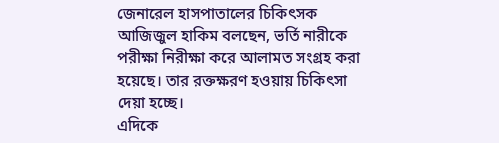জেনারেল হাসপাতালের চিকিৎসক আজিজুল হাকিম বলছেন, ভর্তি নারীকে পরীক্ষা নিরীক্ষা করে আলামত সংগ্রহ করা হয়েছে। তার রক্তক্ষরণ হওয়ায় চিকিৎসা দেয়া হচ্ছে।
এদিকে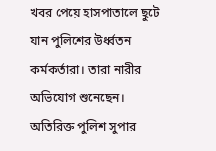খবর পেয়ে হাসপাতালে ছুটে যান পুলিশের উর্ধ্বতন কর্মকর্তারা। তারা নারীর অভিযোগ শুনেছেন। অতিরিক্ত পুলিশ সুপার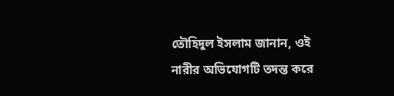তৌহিদুল ইসলাম জানান, ওই নারীর অভিযোগটি তদন্ত করে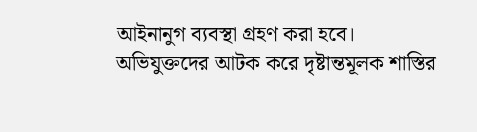আইনানুগ ব্যবস্থা গ্রহণ করা হবে।
অভিযুক্তদের আটক করে দৃষ্টান্তমূলক শাস্তির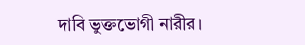দাবি ভুক্তভোগী নারীর।